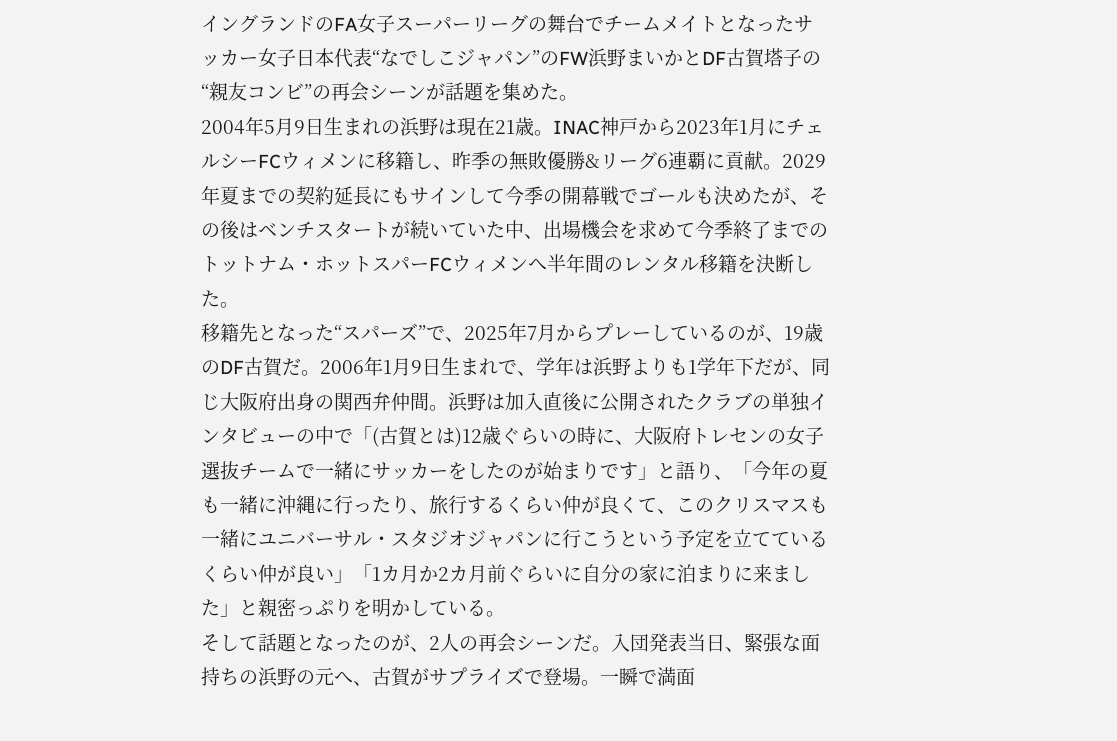イングランドのFA女子スーパーリーグの舞台でチームメイトとなったサッカー女子日本代表“なでしこジャパン”のFW浜野まいかとDF古賀塔子の“親友コンビ”の再会シーンが話題を集めた。
2004年5月9日生まれの浜野は現在21歳。INAC神戸から2023年1月にチェルシーFCウィメンに移籍し、昨季の無敗優勝&リーグ6連覇に貢献。2029年夏までの契約延長にもサインして今季の開幕戦でゴールも決めたが、その後はベンチスタートが続いていた中、出場機会を求めて今季終了までのトットナム・ホットスパーFCウィメンへ半年間のレンタル移籍を決断した。
移籍先となった“スパーズ”で、2025年7月からプレーしているのが、19歳のDF古賀だ。2006年1月9日生まれで、学年は浜野よりも1学年下だが、同じ大阪府出身の関西弁仲間。浜野は加入直後に公開されたクラブの単独インタビューの中で「(古賀とは)12歳ぐらいの時に、大阪府トレセンの女子選抜チームで一緒にサッカーをしたのが始まりです」と語り、「今年の夏も一緒に沖縄に行ったり、旅行するくらい仲が良くて、このクリスマスも一緒にユニバーサル・スタジオジャパンに行こうという予定を立てているくらい仲が良い」「1カ月か2カ月前ぐらいに自分の家に泊まりに来ました」と親密っぷりを明かしている。
そして話題となったのが、2人の再会シーンだ。入団発表当日、緊張な面持ちの浜野の元へ、古賀がサプライズで登場。一瞬で満面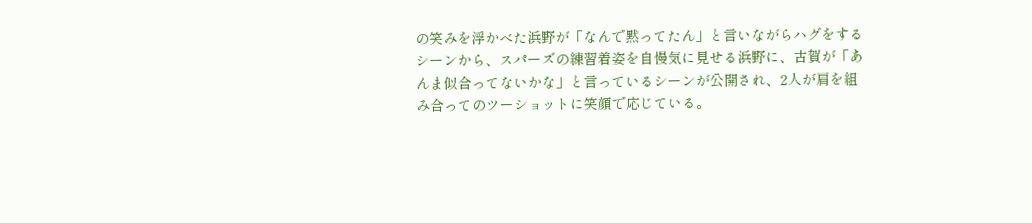の笑みを浮かべた浜野が「なんで黙ってたん」と言いながらハグをするシーンから、スパーズの練習着姿を自慢気に見せる浜野に、古賀が「あんま似合ってないかな」と言っているシーンが公開され、2人が肩を組み合ってのツーショットに笑顔で応じている。